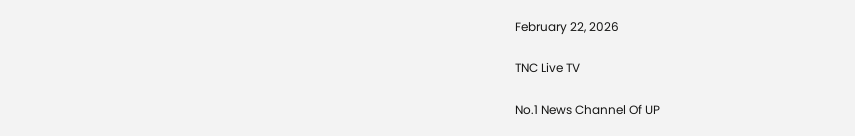February 22, 2026

TNC Live TV

No.1 News Channel Of UP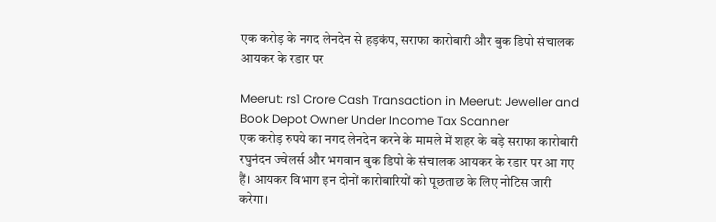एक करोड़ के नगद लेनदेन से हड़कंप, सराफा कारोबारी और बुक डिपो संचालक आयकर के रडार पर

Meerut: rs1 Crore Cash Transaction in Meerut: Jeweller and Book Depot Owner Under Income Tax Scanner
एक करोड़ रुपये का नगद लेनदेन करने के मामले में शहर के बड़े सराफा कारोबारी रघुनंदन ज्वेलर्स और भगवान बुक डिपो के संचालक आयकर के रडार पर आ गए हैं। आयकर विभाग इन दोनों कारोबारियों को पूछताछ के लिए नोटिस जारी करेगा।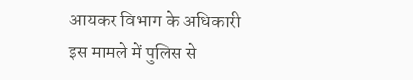आयकर विभाग के अधिकारी इस मामले में पुलिस से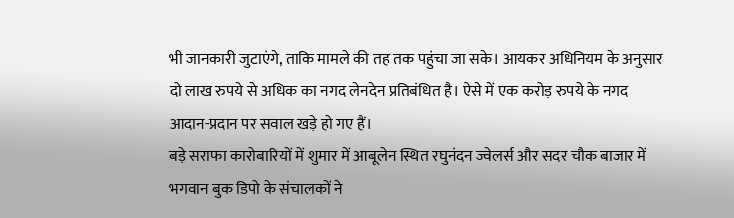भी जानकारी जुटाएंगे, ताकि मामले की तह तक पहुंचा जा सके। आयकर अधिनियम के अनुसार दो लाख रुपये से अधिक का नगद लेनदेन प्रतिबंधित है। ऐसे में एक करोड़ रुपये के नगद आदान-प्रदान पर सवाल खड़े हो गए हैं।
बड़े सराफा कारोबारियों में शुमार में आबूलेन स्थित रघुनंदन ज्वेलर्स और सदर चौक बाजार में भगवान बुक डिपो के संचालकों ने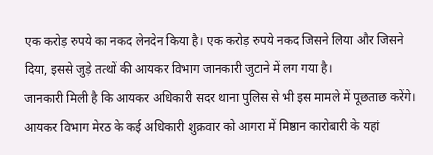एक करोड़ रुपये का नकद लेनदेन किया है। एक करोड़ रुपये नकद जिसने लिया और जिसने दिया, इससे जुड़े तत्थों की आयकर विभाग जानकारी जुटाने में लग गया है।
जानकारी मिली है कि आयकर अधिकारी सदर थाना पुलिस से भी इस मामले में पूछताछ करेंगे। आयकर विभाग मेरठ के कई अधिकारी शुक्रवार को आगरा में मिष्ठान कारोबारी के यहां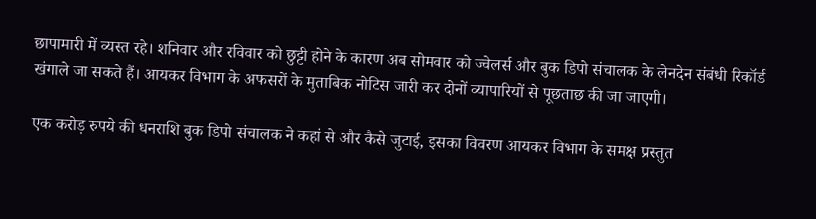छापामारी में व्यस्त रहे। शनिवार और रविवार को छुट्टी होने के कारण अब सोमवार को ज्वेलर्स और बुक डिपो संचालक के लेनदेन संबंधी रिकॉर्ड खंगाले जा सकते हैं। आयकर विभाग के अफसरों के मुताबिक नोटिस जारी कर दोनों व्यापारियों से पूछताछ की जा जाएगी।

एक करोड़ रुपये की धनराशि बुक डिपो संचालक ने कहां से और कैसे जुटाई, इसका विवरण आयकर विभाग के समक्ष प्रस्तुत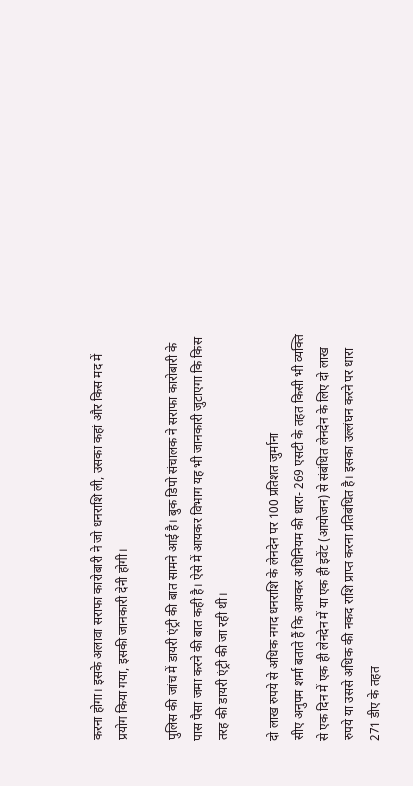करना होगा। इसके अलावा सराफा कारोबारी ने जो धनराशि ली, उसका कहां और किस मद में प्रयोग किया गया, इसकी जानकारी देनी होगी।

पुलिस की जांच में डायरी एंट्री की बात सामने आई है। बुक डिपो संचालक ने सराफा कारोबारी के पास पैसा जमा करने की बात कही है। ऐसे में आयकर विभाग यह भी जानकारी जुटाएगा कि किस तरह की डायरी एंट्री की जा रही थी।

दो लाख रुपये से अधिक नगद धनराशि के लेनदेन पर 100 प्रतिशत जुर्माना
सीए अनुपम शर्मा बताते हैं कि आयकर अधिनियम की धारा- 269 एसटी के तहत किसी भी व्यक्ति से एक दिन में एक ही लेनदेन में या एक ही इवेंट (आयोजन) से संबंधित लेनदेन के लिए दो लाख रुपये या उससे अधिक की नकद राशि प्राप्त करना प्रतिबंधित है। इसका उल्लंघन करने पर धारा 271 डीए के तहत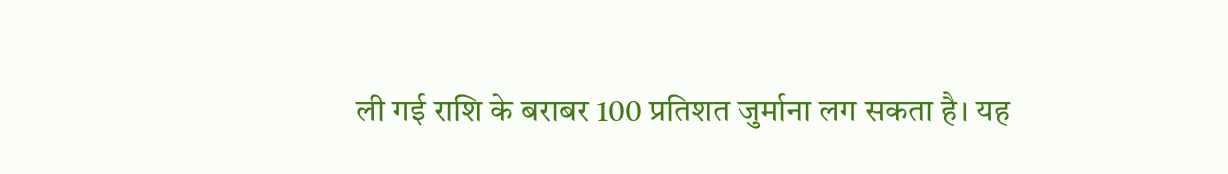ली गई राशि के बराबर 100 प्रतिशत जुर्माना लग सकता है। यह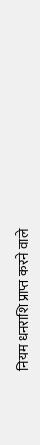नियम धनराशि प्राप्त करने वाले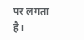पर लगता है।